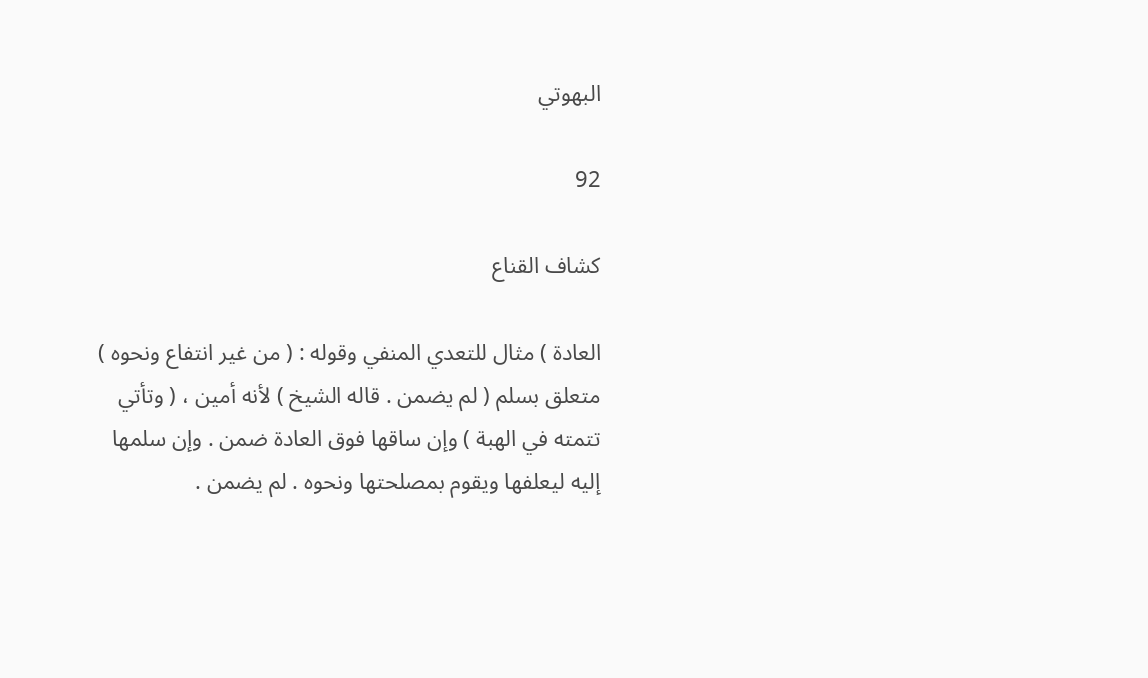البهوتي

92

كشاف القناع

العادة ) مثال للتعدي المنفي وقوله : ( من غير انتفاع ونحوه ) متعلق بسلم ( لم يضمن . قاله الشيخ ) لأنه أمين ، ( وتأتي تتمته في الهبة ) وإن ساقها فوق العادة ضمن . وإن سلمها إليه ليعلفها ويقوم بمصلحتها ونحوه . لم يضمن .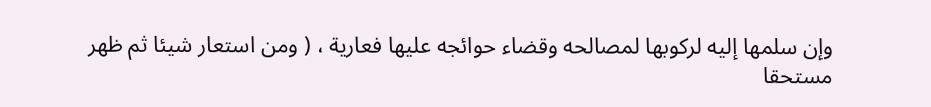وإن سلمها إليه لركوبها لمصالحه وقضاء حوائجه عليها فعارية ، ( ومن استعار شيئا ثم ظهر مستحقا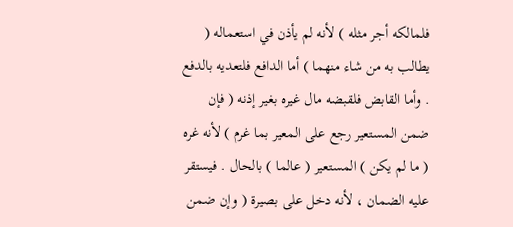فلمالكه أجر مثله ) لأنه لم يأذن في استعماله ( يطالب به من شاء منهما ) أما الدافع فلتعديه بالدفع . وأما القابض فلقبضه مال غيره بغير إذنه ( فإن ضمن المستعير رجع على المعير بما غرم ) لأنه غره ( ما لم يكن ) المستعير ( عالما ) بالحال . فيستقر عليه الضمان ، لأنه دخل على بصيرة ( وإن ضمن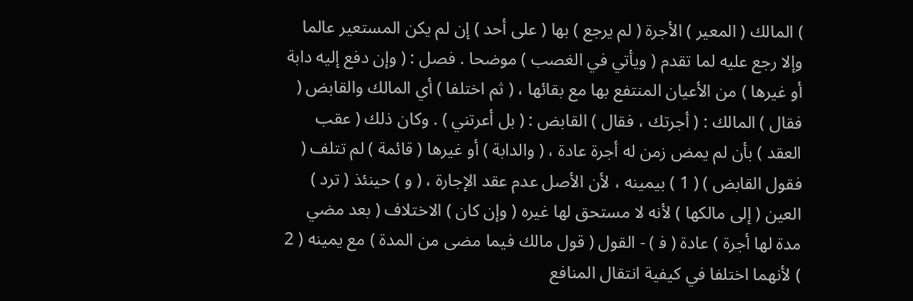) المالك ( المعير ) الأجرة ( لم يرجع ) بها ( على أحد ) إن لم يكن المستعير عالما وإلا رجع عليه لما تقدم ( ويأتي في الغصب ) موضحا . فصل : ( وإن دفع إليه دابة أو غيرها ) من الأعيان المنتفع بها مع بقائها ، ( ثم اختلفا ) أي المالك والقابض ( فقال ) المالك : ( أجرتك ، فقال ) القابض : ( بل أعرتني ) . وكان ذلك ( عقب العقد ) بأن لم يمض زمن له أجرة عادة ، ( والدابة ) أو غيرها ( قائمة ) لم تتلف ( فقول القابض ) ( 1 ) بيمينه ، لأن الأصل عدم عقد الإجارة ، ( و ) حينئذ ( ترد ) العين ( إلى مالكها ) لأنه لا مستحق لها غيره ( وإن كان ) الاختلاف ( بعد مضي مدة لها أجرة ) عادة ( ف‍ ) - القول ( قول مالك فيما مضى من المدة ) مع يمينه ( 2 ) لأنهما اختلفا في كيفية انتقال المنافع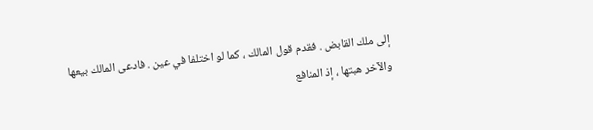إلى ملك القابض . فقدم قول المالك ، كما لو اختلفا في عين . فادعى المالك بيعها والآخر هبتها ، إذ المنافع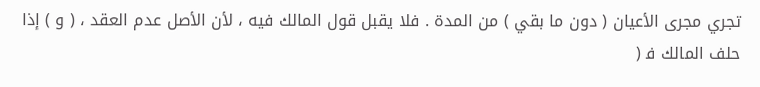تجري مجرى الأعيان ( دون ما بقي ) من المدة . فلا يقبل قول المالك فيه ، لأن الأصل عدم العقد ، ( و ) إذا حلف المالك ف‍ (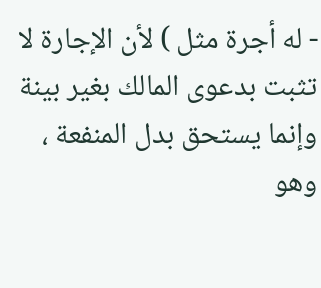- له أجرة مثل ) لأن الإجارة لا تثبت بدعوى المالك بغير بينة وإنما يستحق بدل المنفعة ، وهو